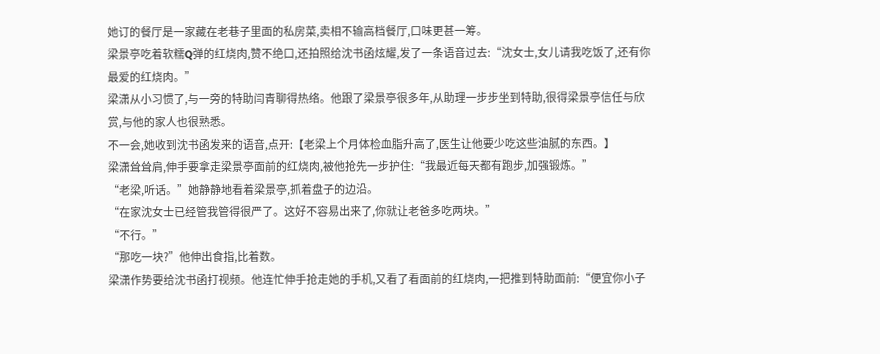她订的餐厅是一家藏在老巷子里面的私房菜,卖相不输高档餐厅,口味更甚一筹。
梁景亭吃着软糯Q弹的红烧肉,赞不绝口,还拍照给沈书函炫耀,发了一条语音过去:“沈女士,女儿请我吃饭了,还有你最爱的红烧肉。”
梁潇从小习惯了,与一旁的特助闫青聊得热络。他跟了梁景亭很多年,从助理一步步坐到特助,很得梁景亭信任与欣赏,与他的家人也很熟悉。
不一会,她收到沈书函发来的语音,点开:【老梁上个月体检血脂升高了,医生让他要少吃这些油腻的东西。】
梁潇耸耸肩,伸手要拿走梁景亭面前的红烧肉,被他抢先一步护住:“我最近每天都有跑步,加强锻炼。”
“老梁,听话。”她静静地看着梁景亭,抓着盘子的边沿。
“在家沈女士已经管我管得很严了。这好不容易出来了,你就让老爸多吃两块。”
“不行。”
“那吃一块?”他伸出食指,比着数。
梁潇作势要给沈书函打视频。他连忙伸手抢走她的手机,又看了看面前的红烧肉,一把推到特助面前:“便宜你小子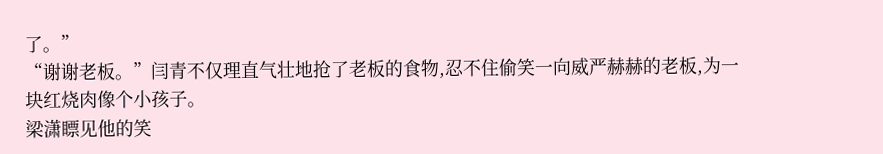了。”
“谢谢老板。”闫青不仅理直气壮地抢了老板的食物,忍不住偷笑一向威严赫赫的老板,为一块红烧肉像个小孩子。
梁潇瞟见他的笑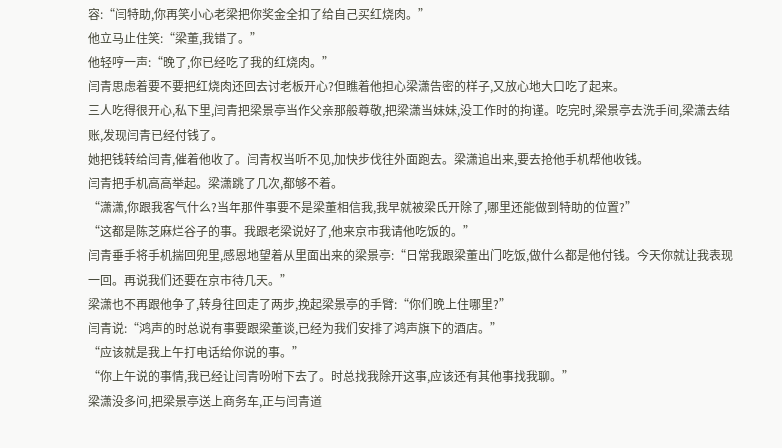容:“闫特助,你再笑小心老梁把你奖金全扣了给自己买红烧肉。”
他立马止住笑:“梁董,我错了。”
他轻哼一声:“晚了,你已经吃了我的红烧肉。”
闫青思虑着要不要把红烧肉还回去讨老板开心?但瞧着他担心梁潇告密的样子,又放心地大口吃了起来。
三人吃得很开心,私下里,闫青把梁景亭当作父亲那般尊敬,把梁潇当妹妹,没工作时的拘谨。吃完时,梁景亭去洗手间,梁潇去结账,发现闫青已经付钱了。
她把钱转给闫青,催着他收了。闫青权当听不见,加快步伐往外面跑去。梁潇追出来,要去抢他手机帮他收钱。
闫青把手机高高举起。梁潇跳了几次,都够不着。
“潇潇,你跟我客气什么?当年那件事要不是梁董相信我,我早就被梁氏开除了,哪里还能做到特助的位置?”
“这都是陈芝麻烂谷子的事。我跟老梁说好了,他来京市我请他吃饭的。”
闫青垂手将手机揣回兜里,感恩地望着从里面出来的梁景亭:“日常我跟梁董出门吃饭,做什么都是他付钱。今天你就让我表现一回。再说我们还要在京市待几天。”
梁潇也不再跟他争了,转身往回走了两步,挽起梁景亭的手臂:“你们晚上住哪里?”
闫青说:“鸿声的时总说有事要跟梁董谈,已经为我们安排了鸿声旗下的酒店。”
“应该就是我上午打电话给你说的事。”
“你上午说的事情,我已经让闫青吩咐下去了。时总找我除开这事,应该还有其他事找我聊。”
梁潇没多问,把梁景亭送上商务车,正与闫青道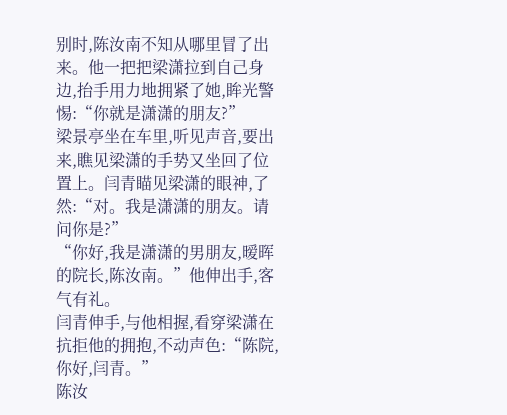别时,陈汝南不知从哪里冒了出来。他一把把梁潇拉到自己身边,抬手用力地拥紧了她,眸光警惕:“你就是潇潇的朋友?”
梁景亭坐在车里,听见声音,要出来,瞧见梁潇的手势又坐回了位置上。闫青瞄见梁潇的眼神,了然:“对。我是潇潇的朋友。请问你是?”
“你好,我是潇潇的男朋友,暧晖的院长,陈汝南。”他伸出手,客气有礼。
闫青伸手,与他相握,看穿梁潇在抗拒他的拥抱,不动声色:“陈院,你好,闫青。”
陈汝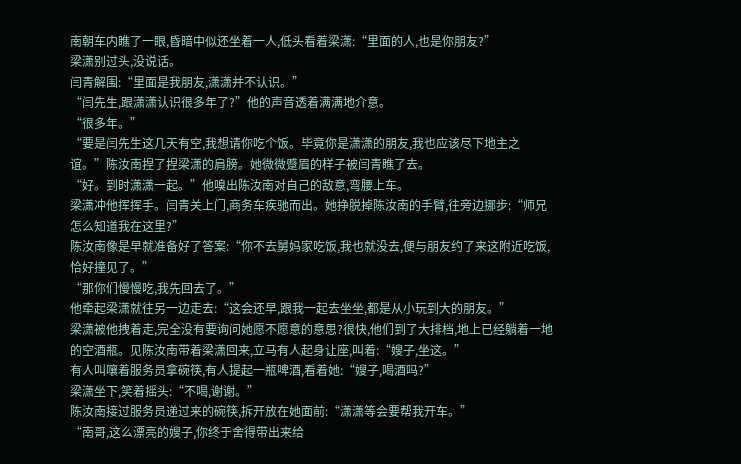南朝车内瞧了一眼,昏暗中似还坐着一人,低头看着梁潇:“里面的人,也是你朋友?”
梁潇别过头,没说话。
闫青解围:“里面是我朋友,潇潇并不认识。”
“闫先生,跟潇潇认识很多年了?”他的声音透着满满地介意。
“很多年。”
“要是闫先生这几天有空,我想请你吃个饭。毕竟你是潇潇的朋友,我也应该尽下地主之谊。”陈汝南捏了捏梁潇的肩膀。她微微蹙眉的样子被闫青瞧了去。
“好。到时潇潇一起。”他嗅出陈汝南对自己的敌意,弯腰上车。
梁潇冲他挥挥手。闫青关上门,商务车疾驰而出。她挣脱掉陈汝南的手臂,往旁边挪步:“师兄怎么知道我在这里?”
陈汝南像是早就准备好了答案:“你不去舅妈家吃饭,我也就没去,便与朋友约了来这附近吃饭,恰好撞见了。”
“那你们慢慢吃,我先回去了。”
他牵起梁潇就往另一边走去:“这会还早,跟我一起去坐坐,都是从小玩到大的朋友。”
梁潇被他拽着走,完全没有要询问她愿不愿意的意思?很快,他们到了大排档,地上已经躺着一地的空酒瓶。见陈汝南带着梁潇回来,立马有人起身让座,叫着:“嫂子,坐这。”
有人叫嚷着服务员拿碗筷,有人提起一瓶啤酒,看着她:“嫂子,喝酒吗?”
梁潇坐下,笑着摇头:“不喝,谢谢。”
陈汝南接过服务员递过来的碗筷,拆开放在她面前:“潇潇等会要帮我开车。”
“南哥,这么漂亮的嫂子,你终于舍得带出来给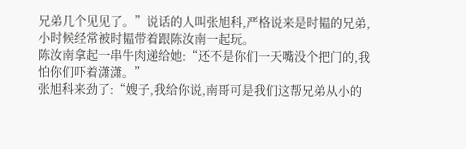兄弟几个见见了。”说话的人叫张旭科,严格说来是时韫的兄弟,小时候经常被时韫带着跟陈汝南一起玩。
陈汝南拿起一串牛肉递给她:“还不是你们一天嘴没个把门的,我怕你们吓着潇潇。”
张旭科来劲了:“嫂子,我给你说,南哥可是我们这帮兄弟从小的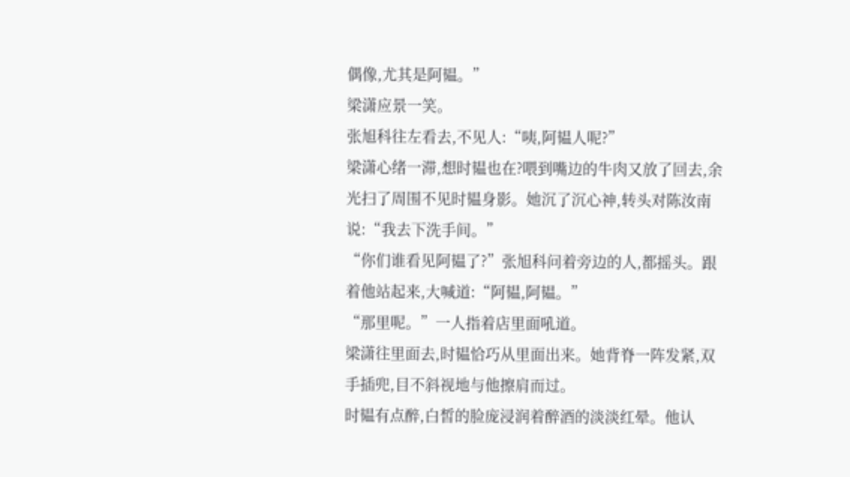偶像,尤其是阿韫。”
梁潇应景一笑。
张旭科往左看去,不见人:“咦,阿韫人呢?”
梁潇心绪一滞,想时韫也在?喂到嘴边的牛肉又放了回去,余光扫了周围不见时韫身影。她沉了沉心神,转头对陈汝南说:“我去下洗手间。”
“你们谁看见阿韫了?”张旭科问着旁边的人,都摇头。跟着他站起来,大喊道:“阿韫,阿韫。”
“那里呢。”一人指着店里面吼道。
梁潇往里面去,时韫恰巧从里面出来。她背脊一阵发紧,双手插兜,目不斜视地与他擦肩而过。
时韫有点醉,白皙的脸庞浸润着醉酒的淡淡红晕。他认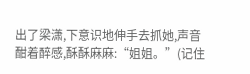出了梁潇,下意识地伸手去抓她,声音酣着醉感,酥酥麻麻:“姐姐。”(记住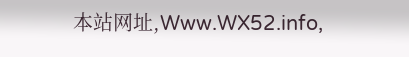本站网址,Www.WX52.info,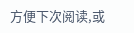方便下次阅读,或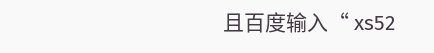且百度输入“ xs52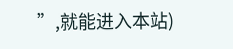”,就能进入本站)